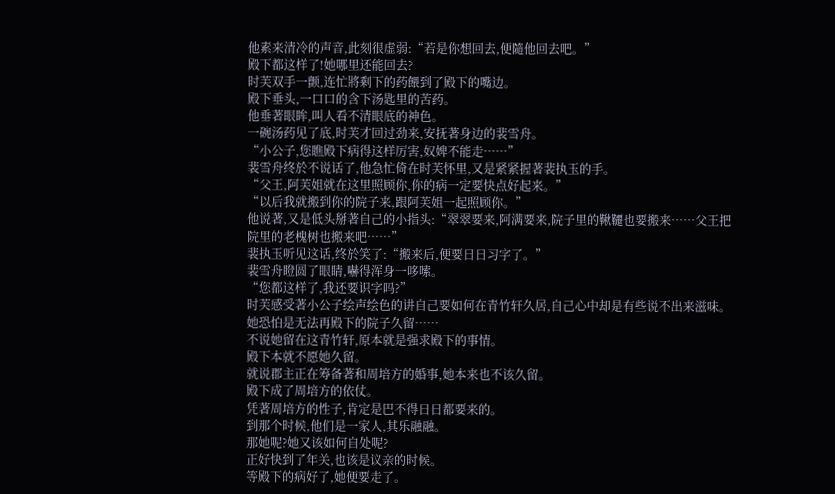他素来清冷的声音,此刻很虚弱:“若是你想回去,便隨他回去吧。”
殿下都这样了!她哪里还能回去?
时芙双手一颤,连忙將剩下的药餵到了殿下的嘴边。
殿下垂头,一口口的含下汤匙里的苦药。
他垂著眼眸,叫人看不清眼底的神色。
一碗汤药见了底,时芙才回过劲来,安抚著身边的裴雪舟。
“小公子,您瞧殿下病得这样厉害,奴婢不能走……”
裴雪舟终於不说话了,他急忙倚在时芙怀里,又是紧紧握著裴执玉的手。
“父王,阿芙姐就在这里照顾你,你的病一定要快点好起来。”
“以后我就搬到你的院子来,跟阿芙姐一起照顾你。”
他说著,又是低头掰著自己的小指头:“翠翠要来,阿满要来,院子里的鞦韆也要搬来……父王把院里的老槐树也搬来吧……”
裴执玉听见这话,终於笑了:“搬来后,便要日日习字了。”
裴雪舟瞪圆了眼睛,嚇得浑身一哆嗦。
“您都这样了,我还要识字吗?”
时芙感受著小公子绘声绘色的讲自己要如何在青竹轩久居,自己心中却是有些说不出来滋味。
她恐怕是无法再殿下的院子久留……
不说她留在这青竹轩,原本就是强求殿下的事情。
殿下本就不愿她久留。
就说郡主正在筹备著和周培方的婚事,她本来也不该久留。
殿下成了周培方的依仗。
凭著周培方的性子,肯定是巴不得日日都要来的。
到那个时候,他们是一家人,其乐融融。
那她呢?她又该如何自处呢?
正好快到了年关,也该是议亲的时候。
等殿下的病好了,她便要走了。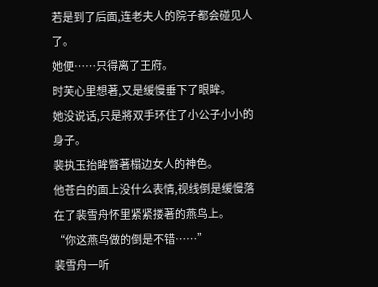若是到了后面,连老夫人的院子都会碰见人了。
她便……只得离了王府。
时芙心里想著,又是缓慢垂下了眼眸。
她没说话,只是將双手环住了小公子小小的身子。
裴执玉抬眸瞥著榻边女人的神色。
他苍白的面上没什么表情,视线倒是缓慢落在了裴雪舟怀里紧紧搂著的燕鸟上。
“你这燕鸟做的倒是不错……”
裴雪舟一听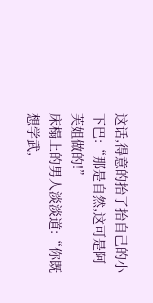这话,得意的抬了抬自己的小下巴:“那是自然,这可是阿芙姐做的!”
床榻上的男人淡淡道:“你既想学武,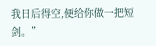我日后得空,便给你做一把短剑。”